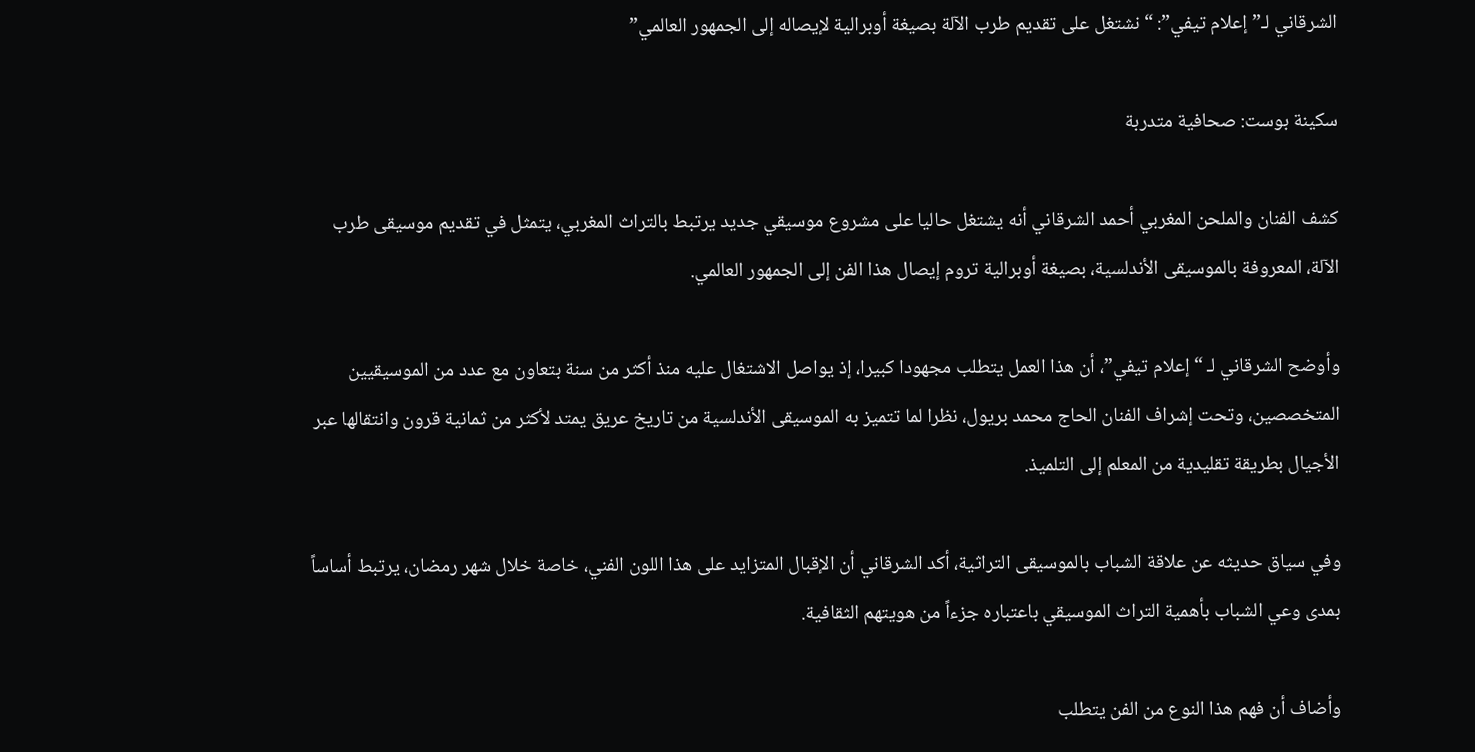الشرقاني لـ”إعلام تيفي”: “نشتغل على تقديم طرب الآلة بصيغة أوبرالية لإيصاله إلى الجمهور العالمي”

سكينة بوست: صحافية متدربة

كشف الفنان والملحن المغربي أحمد الشرقاني أنه يشتغل حاليا على مشروع موسيقي جديد يرتبط بالتراث المغربي، يتمثل في تقديم موسيقى طرب الآلة، المعروفة بالموسيقى الأندلسية، بصيغة أوبرالية تروم إيصال هذا الفن إلى الجمهور العالمي.

وأوضح الشرقاني لـ “إعلام تيفي”، أن هذا العمل يتطلب مجهودا كبيرا، إذ يواصل الاشتغال عليه منذ أكثر من سنة بتعاون مع عدد من الموسيقيين المتخصصين، وتحت إشراف الفنان الحاج محمد بريول، نظرا لما تتميز به الموسيقى الأندلسية من تاريخ عريق يمتد لأكثر من ثمانية قرون وانتقالها عبر الأجيال بطريقة تقليدية من المعلم إلى التلميذ.

وفي سياق حديثه عن علاقة الشباب بالموسيقى التراثية، أكد الشرقاني أن الإقبال المتزايد على هذا اللون الفني، خاصة خلال شهر رمضان، يرتبط أساساً بمدى وعي الشباب بأهمية التراث الموسيقي باعتباره جزءاً من هويتهم الثقافية.

وأضاف أن فهم هذا النوع من الفن يتطلب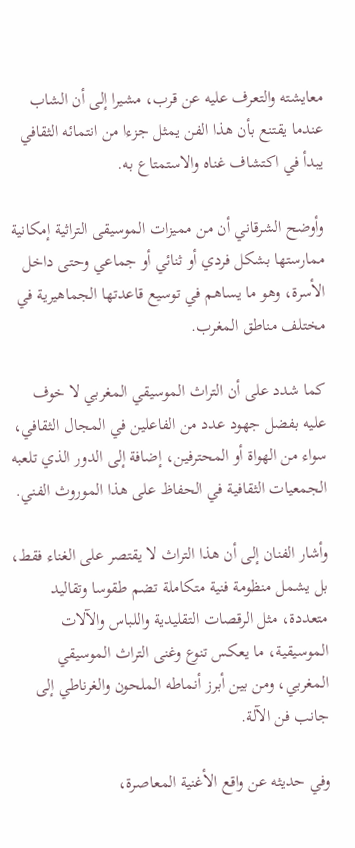معايشته والتعرف عليه عن قرب، مشيرا إلى أن الشاب عندما يقتنع بأن هذا الفن يمثل جزءا من انتمائه الثقافي يبدأ في اكتشاف غناه والاستمتاع به.

وأوضح الشرقاني أن من مميزات الموسيقى التراثية إمكانية ممارستها بشكل فردي أو ثنائي أو جماعي وحتى داخل الأسرة، وهو ما يساهم في توسيع قاعدتها الجماهيرية في مختلف مناطق المغرب.

كما شدد على أن التراث الموسيقي المغربي لا خوف عليه بفضل جهود عدد من الفاعلين في المجال الثقافي، سواء من الهواة أو المحترفين، إضافة إلى الدور الذي تلعبه الجمعيات الثقافية في الحفاظ على هذا الموروث الفني.

وأشار الفنان إلى أن هذا التراث لا يقتصر على الغناء فقط، بل يشمل منظومة فنية متكاملة تضم طقوسا وتقاليد متعددة، مثل الرقصات التقليدية واللباس والآلات الموسيقية، ما يعكس تنوع وغنى التراث الموسيقي المغربي، ومن بين أبرز أنماطه الملحون والغرناطي إلى جانب فن الآلة.

وفي حديثه عن واقع الأغنية المعاصرة،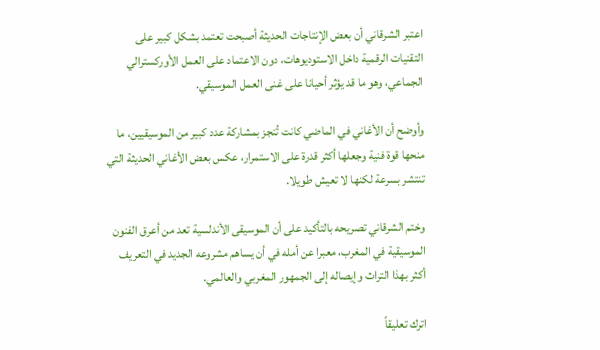اعتبر الشرقاني أن بعض الإنتاجات الحديثة أصبحت تعتمد بشكل كبير على التقنيات الرقمية داخل الاستوديوهات، دون الاعتماد على العمل الأوركسترالي الجماعي، وهو ما قد يؤثر أحيانا على غنى العمل الموسيقي.

وأوضح أن الأغاني في الماضي كانت تُنجز بمشاركة عدد كبير من الموسيقيين، ما منحها قوة فنية وجعلها أكثر قدرة على الاستمرار، عكس بعض الأغاني الحديثة التي تنتشر بسرعة لكنها لا تعيش طويلا.

وختم الشرقاني تصريحه بالتأكيد على أن الموسيقى الأندلسية تعد من أعرق الفنون الموسيقية في المغرب، معبرا عن أمله في أن يساهم مشروعه الجديد في التعريف أكثر بهذا التراث وإيصاله إلى الجمهور المغربي والعالمي.

اترك تعليقاً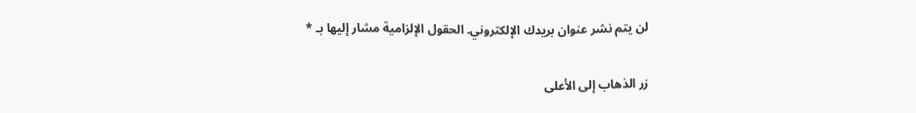لن يتم نشر عنوان بريدك الإلكتروني. الحقول الإلزامية مشار إليها بـ *

زر الذهاب إلى الأعلى